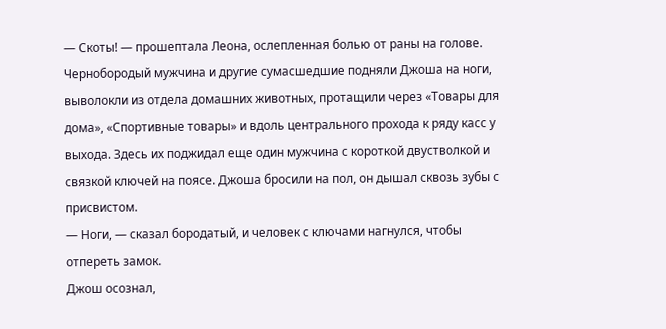— Скоты! — прошептала Леона, ослепленная болью от раны на голове.
Чернобородый мужчина и другие сумасшедшие подняли Джоша на ноги, выволокли из отдела домашних животных, протащили через «Товары для дома», «Спортивные товары» и вдоль центрального прохода к ряду касс у выхода. Здесь их поджидал еще один мужчина с короткой двустволкой и связкой ключей на поясе. Джоша бросили на пол, он дышал сквозь зубы с присвистом.
— Ноги, — сказал бородатый, и человек с ключами нагнулся, чтобы отпереть замок.
Джош осознал,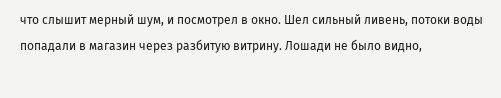что слышит мерный шум, и посмотрел в окно. Шел сильный ливень, потоки воды попадали в магазин через разбитую витрину. Лошади не было видно,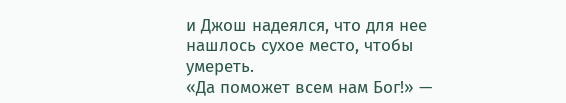и Джош надеялся, что для нее нашлось сухое место, чтобы умереть.
«Да поможет всем нам Бог!» —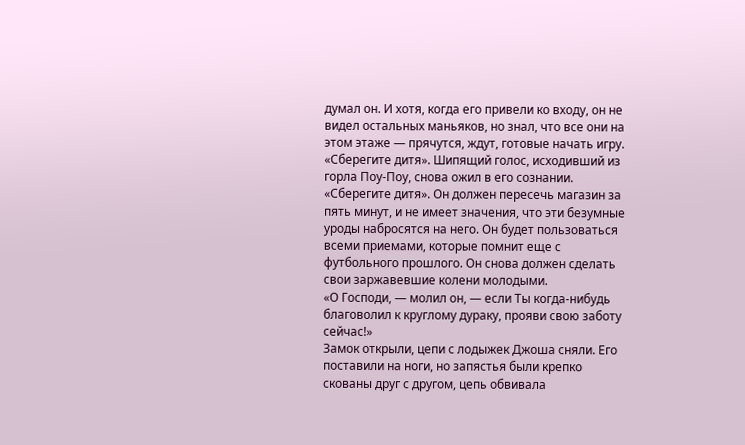думал он. И хотя, когда его привели ко входу, он не видел остальных маньяков, но знал, что все они на этом этаже — прячутся, ждут, готовые начать игру.
«Сберегите дитя». Шипящий голос, исходивший из горла Поу-Поу, снова ожил в его сознании. «Сберегите дитя». Он должен пересечь магазин за пять минут, и не имеет значения, что эти безумные уроды набросятся на него. Он будет пользоваться всеми приемами, которые помнит еще с футбольного прошлого. Он снова должен сделать свои заржавевшие колени молодыми.
«О Господи, — молил он, — если Ты когда-нибудь благоволил к круглому дураку, прояви свою заботу сейчас!»
Замок открыли, цепи с лодыжек Джоша сняли. Его поставили на ноги, но запястья были крепко скованы друг с другом, цепь обвивала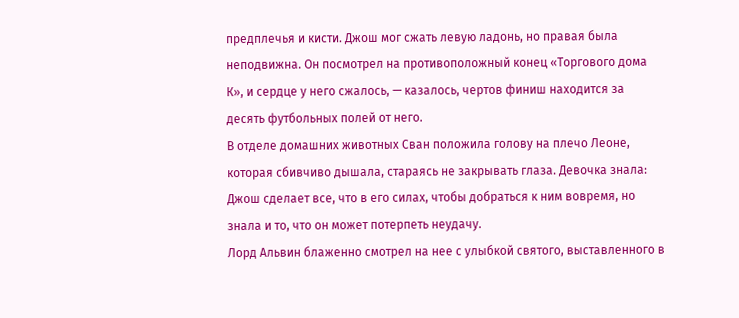предплечья и кисти. Джош мог сжать левую ладонь, но правая была неподвижна. Он посмотрел на противоположный конец «Торгового дома К», и сердце у него сжалось, — казалось, чертов финиш находится за десять футбольных полей от него.
В отделе домашних животных Сван положила голову на плечо Леоне, которая сбивчиво дышала, стараясь не закрывать глаза. Девочка знала: Джош сделает все, что в его силах, чтобы добраться к ним вовремя, но знала и то, что он может потерпеть неудачу.
Лорд Альвин блаженно смотрел на нее с улыбкой святого, выставленного в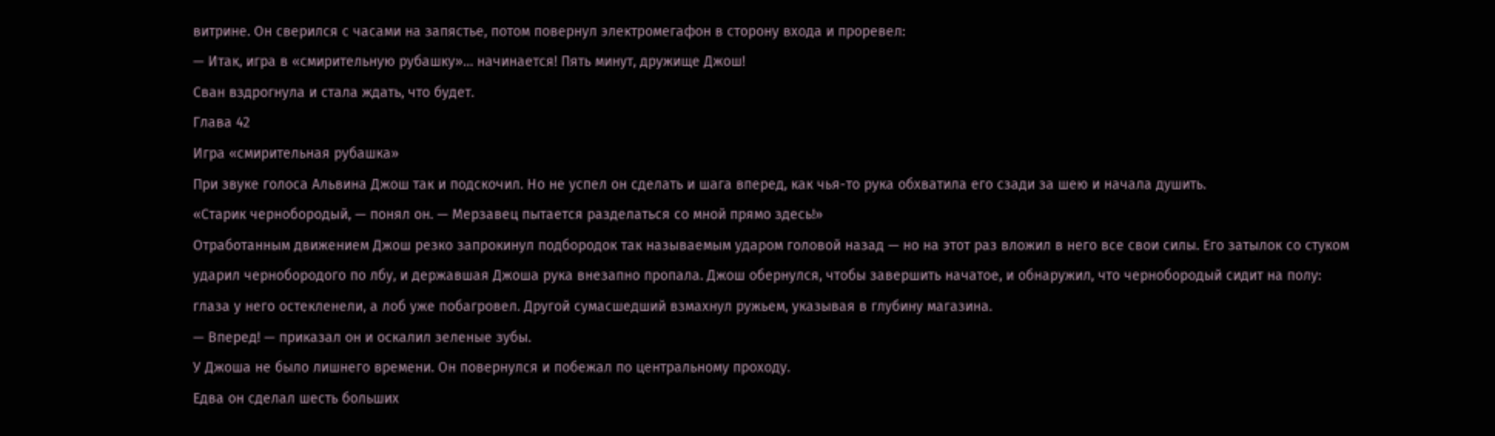витрине. Он сверился с часами на запястье, потом повернул электромегафон в сторону входа и проревел:
— Итак, игра в «смирительную рубашку»… начинается! Пять минут, дружище Джош!
Сван вздрогнула и стала ждать, что будет.
Глава 42
Игра «смирительная рубашка»
При звуке голоса Альвина Джош так и подскочил. Но не успел он сделать и шага вперед, как чья-то рука обхватила его сзади за шею и начала душить.
«Старик чернобородый, — понял он. — Мерзавец пытается разделаться со мной прямо здесь!»
Отработанным движением Джош резко запрокинул подбородок так называемым ударом головой назад — но на этот раз вложил в него все свои силы. Его затылок со стуком ударил чернобородого по лбу, и державшая Джоша рука внезапно пропала. Джош обернулся, чтобы завершить начатое, и обнаружил, что чернобородый сидит на полу: глаза у него остекленели, а лоб уже побагровел. Другой сумасшедший взмахнул ружьем, указывая в глубину магазина.
— Вперед! — приказал он и оскалил зеленые зубы.
У Джоша не было лишнего времени. Он повернулся и побежал по центральному проходу.
Едва он сделал шесть больших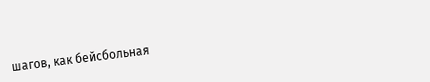шагов, как бейсбольная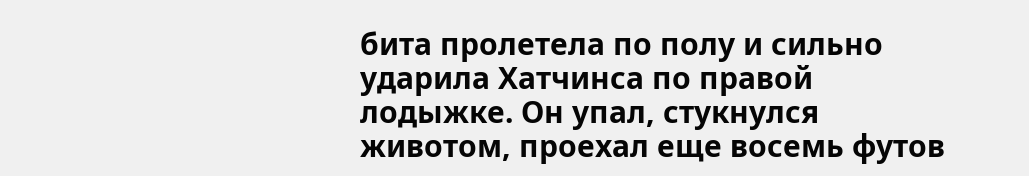бита пролетела по полу и сильно ударила Хатчинса по правой лодыжке. Он упал, стукнулся животом, проехал еще восемь футов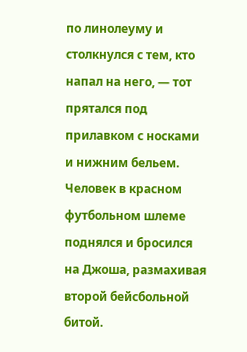по линолеуму и столкнулся с тем, кто напал на него, — тот прятался под прилавком с носками и нижним бельем. Человек в красном футбольном шлеме поднялся и бросился на Джоша, размахивая второй бейсбольной битой.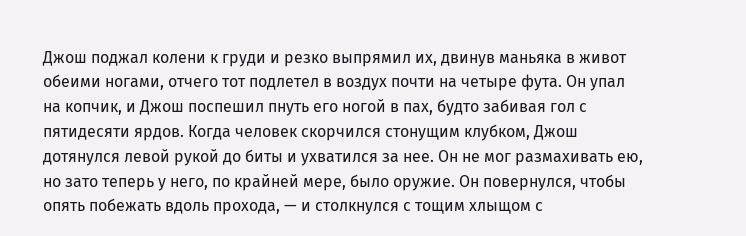Джош поджал колени к груди и резко выпрямил их, двинув маньяка в живот обеими ногами, отчего тот подлетел в воздух почти на четыре фута. Он упал на копчик, и Джош поспешил пнуть его ногой в пах, будто забивая гол с пятидесяти ярдов. Когда человек скорчился стонущим клубком, Джош дотянулся левой рукой до биты и ухватился за нее. Он не мог размахивать ею, но зато теперь у него, по крайней мере, было оружие. Он повернулся, чтобы опять побежать вдоль прохода, — и столкнулся с тощим хлыщом с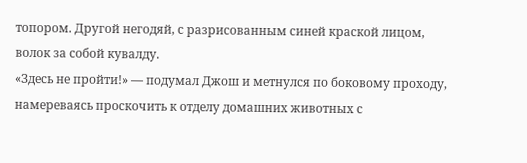топором. Другой негодяй, с разрисованным синей краской лицом, волок за собой кувалду.
«Здесь не пройти!» — подумал Джош и метнулся по боковому проходу, намереваясь проскочить к отделу домашних животных с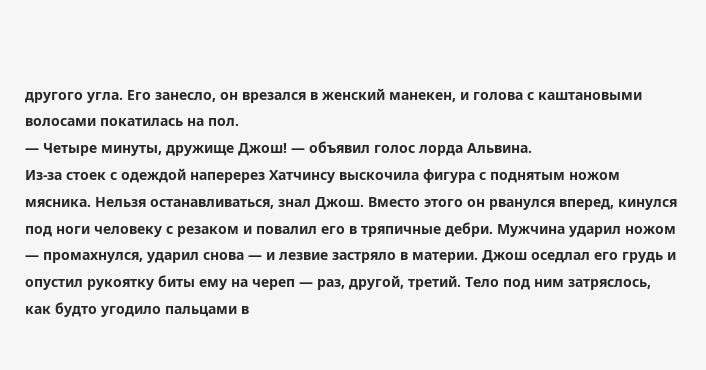другого угла. Его занесло, он врезался в женский манекен, и голова с каштановыми волосами покатилась на пол.
— Четыре минуты, дружище Джош! — объявил голос лорда Альвина.
Из-за стоек с одеждой наперерез Хатчинсу выскочила фигура с поднятым ножом мясника. Нельзя останавливаться, знал Джош. Вместо этого он рванулся вперед, кинулся под ноги человеку с резаком и повалил его в тряпичные дебри. Мужчина ударил ножом — промахнулся, ударил снова — и лезвие застряло в материи. Джош оседлал его грудь и опустил рукоятку биты ему на череп — раз, другой, третий. Тело под ним затряслось, как будто угодило пальцами в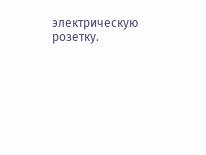электрическую розетку.